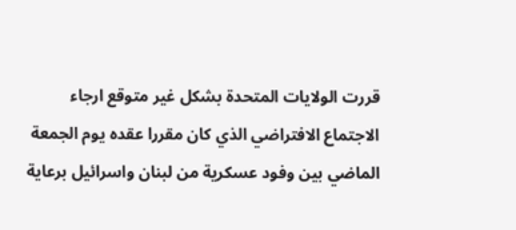قررت الولايات المتحدة بشكل غير متوقع ارجاء الاجتماع الافتراضي الذي كان مقررا عقده يوم الجمعة الماضي بين وفود عسكرية من لبنان واسرائيل برعاية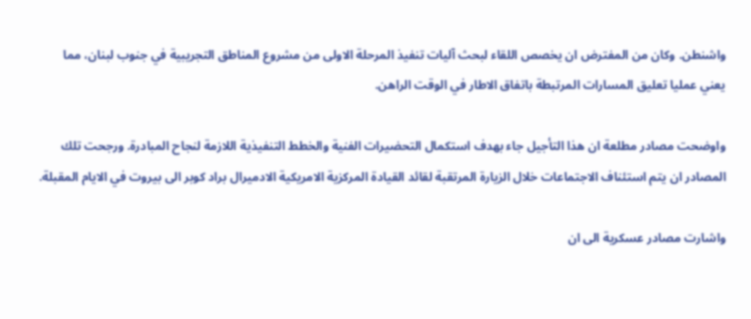واشنطن. وكان من المفترض ان يخصص اللقاء لبحث آليات تنفيذ المرحلة الاولى من مشروع المناطق التجريبية في جنوب لبنان، مما يعني عمليا تعليق المسارات المرتبطة باتفاق الاطار في الوقت الراهن.

واوضحت مصادر مطلعة ان هذا التأجيل جاء بهدف استكمال التحضيرات الفنية والخطط التنفيذية اللازمة لنجاح المبادرة. ورجحت تلك المصادر ان يتم استئناف الاجتماعات خلال الزيارة المرتقبة لقائد القيادة المركزية الامريكية الادميرال براد كوبر الى بيروت في الايام المقبلة.

واشارت مصادر عسكرية الى ان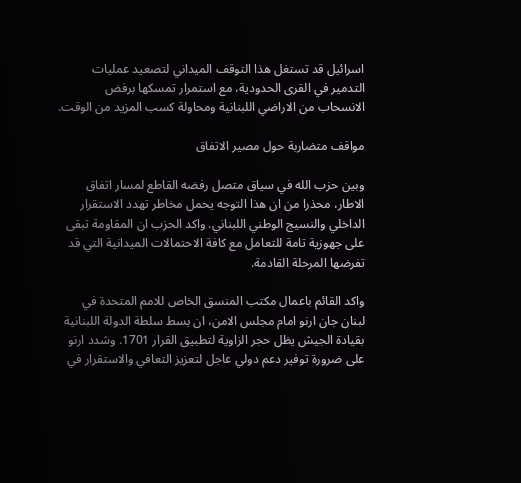اسرائيل قد تستغل هذا التوقف الميداني لتصعيد عمليات التدمير في القرى الحدودية، مع استمرار تمسكها برفض الانسحاب من الاراضي اللبنانية ومحاولة كسب المزيد من الوقت.

مواقف متضاربة حول مصير الاتفاق

وبين حزب الله في سياق متصل رفضه القاطع لمسار اتفاق الاطار، محذرا من ان هذا التوجه يحمل مخاطر تهدد الاستقرار الداخلي والنسيج الوطني اللبناني. واكد الحزب ان المقاومة تبقى على جهوزية تامة للتعامل مع كافة الاحتمالات الميدانية التي قد تفرضها المرحلة القادمة.

واكد القائم باعمال مكتب المنسق الخاص للامم المتحدة في لبنان جان ارنو امام مجلس الامن، ان بسط سلطة الدولة اللبنانية بقيادة الجيش يظل حجر الزاوية لتطبيق القرار 1701. وشدد ارنو على ضرورة توفير دعم دولي عاجل لتعزيز التعافي والاستقرار في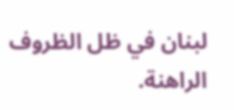لبنان في ظل الظروف الراهنة.